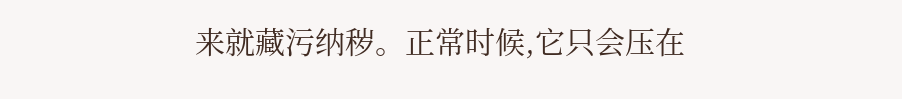来就藏污纳秽。正常时候,它只会压在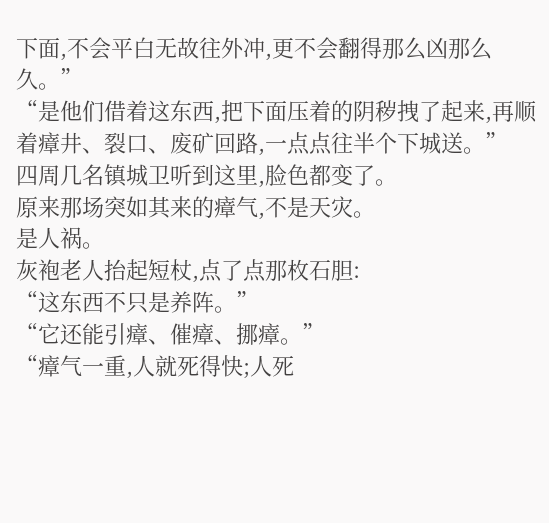下面,不会平白无故往外冲,更不会翻得那么凶那么久。”
“是他们借着这东西,把下面压着的阴秽拽了起来,再顺着瘴井、裂口、废矿回路,一点点往半个下城送。”
四周几名镇城卫听到这里,脸色都变了。
原来那场突如其来的瘴气,不是天灾。
是人祸。
灰袍老人抬起短杖,点了点那枚石胆:
“这东西不只是养阵。”
“它还能引瘴、催瘴、挪瘴。”
“瘴气一重,人就死得快;人死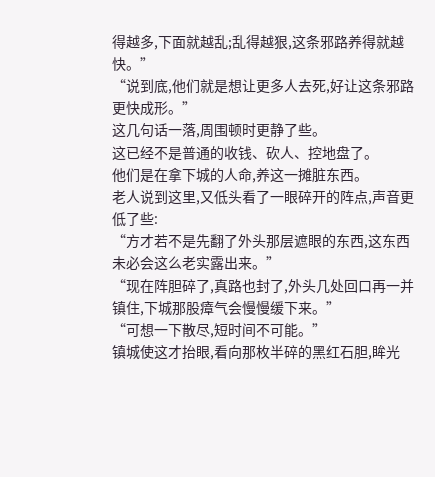得越多,下面就越乱;乱得越狠,这条邪路养得就越快。”
“说到底,他们就是想让更多人去死,好让这条邪路更快成形。”
这几句话一落,周围顿时更静了些。
这已经不是普通的收钱、砍人、控地盘了。
他们是在拿下城的人命,养这一摊脏东西。
老人说到这里,又低头看了一眼碎开的阵点,声音更低了些:
“方才若不是先翻了外头那层遮眼的东西,这东西未必会这么老实露出来。”
“现在阵胆碎了,真路也封了,外头几处回口再一并镇住,下城那股瘴气会慢慢缓下来。”
“可想一下散尽,短时间不可能。”
镇城使这才抬眼,看向那枚半碎的黑红石胆,眸光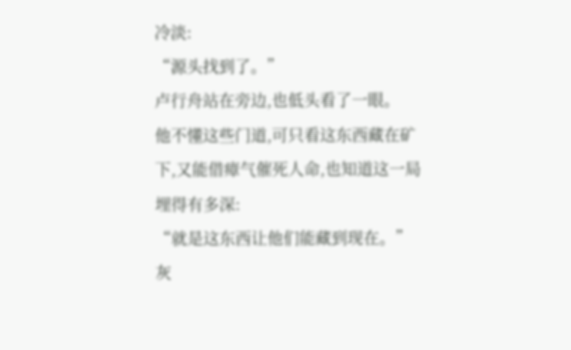冷淡:
“源头找到了。”
卢行舟站在旁边,也低头看了一眼。
他不懂这些门道,可只看这东西藏在矿下,又能借瘴气催死人命,也知道这一局埋得有多深:
“就是这东西让他们能藏到现在。”
灰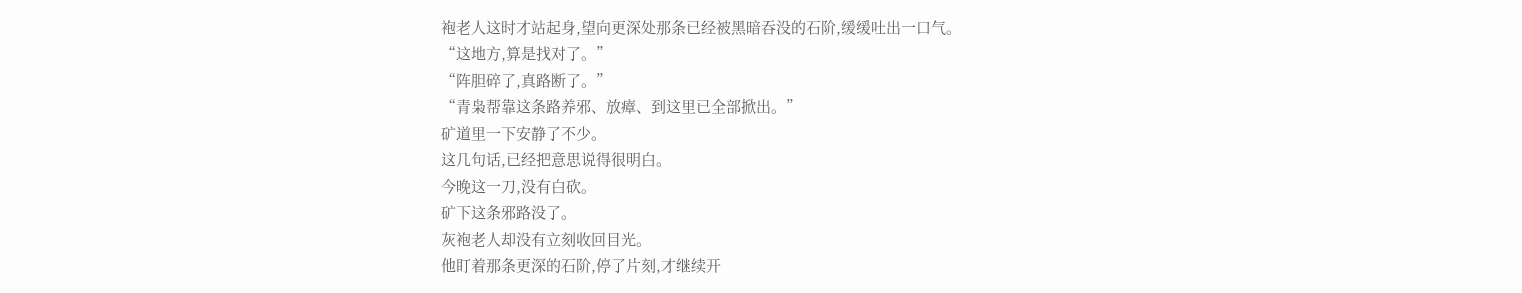袍老人这时才站起身,望向更深处那条已经被黑暗吞没的石阶,缓缓吐出一口气。
“这地方,算是找对了。”
“阵胆碎了,真路断了。”
“青枭帮靠这条路养邪、放瘴、到这里已全部掀出。”
矿道里一下安静了不少。
这几句话,已经把意思说得很明白。
今晚这一刀,没有白砍。
矿下这条邪路没了。
灰袍老人却没有立刻收回目光。
他盯着那条更深的石阶,停了片刻,才继续开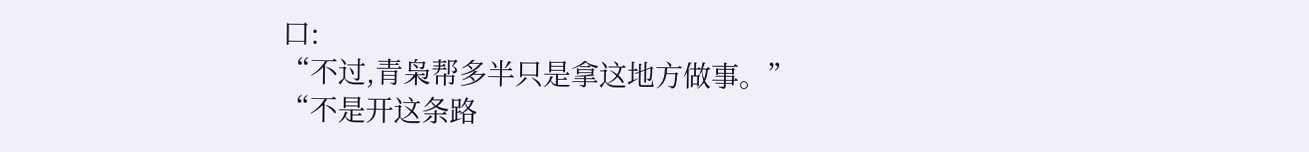口:
“不过,青枭帮多半只是拿这地方做事。”
“不是开这条路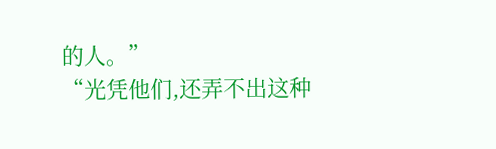的人。”
“光凭他们,还弄不出这种